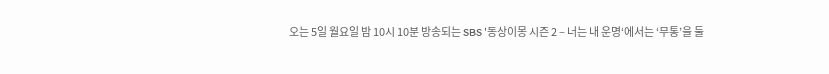오는 5일 월요일 밤 10시 10분 방송되는 SBS '동상이몽 시즌 2 – 너는 내 운명‘에서는 ‘무통’을 둘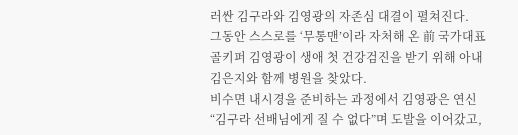러싼 김구라와 김영광의 자존심 대결이 펼쳐진다.
그동안 스스로를 ‘무통맨’이라 자처해 온 前 국가대표 골키퍼 김영광이 생애 첫 건강검진을 받기 위해 아내 김은지와 함께 병원을 찾았다.
비수면 내시경을 준비하는 과정에서 김영광은 연신 “김구라 선배님에게 질 수 없다”며 도발을 이어갔고,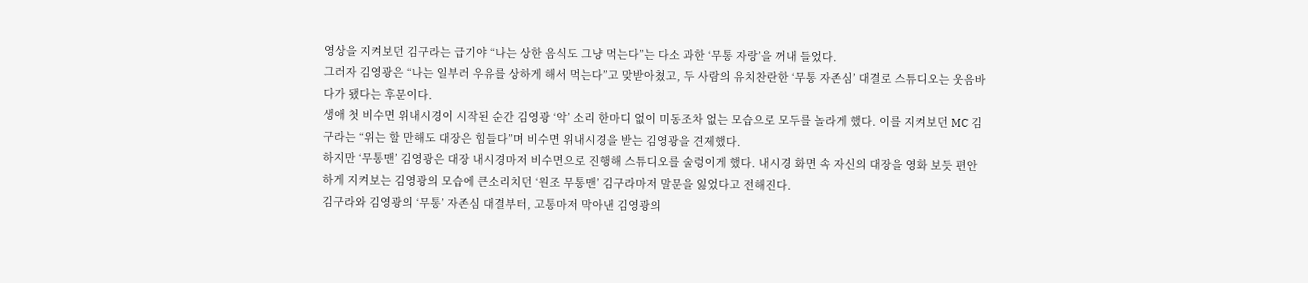영상을 지켜보던 김구라는 급기야 “나는 상한 음식도 그냥 먹는다”는 다소 과한 ‘무통 자랑’을 꺼내 들었다.
그러자 김영광은 “나는 일부러 우유를 상하게 해서 먹는다”고 맞받아쳤고, 두 사람의 유치찬란한 ‘무통 자존심’ 대결로 스튜디오는 웃음바다가 됐다는 후문이다.
생애 첫 비수면 위내시경이 시작된 순간 김영광 ‘악’ 소리 한마디 없이 미동조차 없는 모습으로 모두를 놀라게 했다. 이를 지켜보던 MC 김구라는 “위는 할 만해도 대장은 힘들다”며 비수면 위내시경을 받는 김영광을 견제했다.
하지만 ‘무통맨’ 김영광은 대장 내시경마저 비수면으로 진행해 스튜디오를 술렁이게 했다. 내시경 화면 속 자신의 대장을 영화 보듯 편안하게 지켜보는 김영광의 모습에 큰소리치던 ‘원조 무통맨’ 김구라마저 말문을 잃었다고 전해진다.
김구라와 김영광의 ‘무통’ 자존심 대결부터, 고통마저 막아낸 김영광의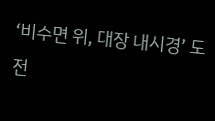‘비수면 위, 대장 내시경’ 도전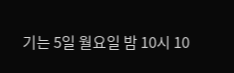기는 5일 월요일 밤 10시 10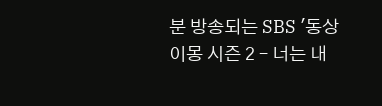분 방송되는 SBS '동상이몽 시즌 2 – 너는 내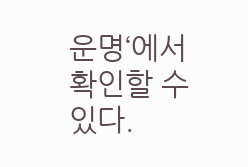운명‘에서 확인할 수 있다.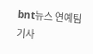bnt뉴스 연예팀 기사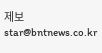제보 star@bntnews.co.kr